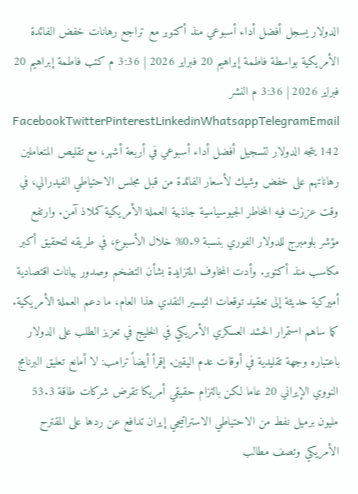الدولار يسجل أفضل أداء أسبوعي منذ أكتوبر مع تراجع رهانات خفض الفائدة الأمريكية بواسطة فاطمة إبراهيم 20 فبراير 2026 | 3:36 م كتب فاطمة إبراهيم 20 فبراير 2026 | 3:36 م النشر FacebookTwitterPinterestLinkedinWhatsappTelegramEmail 142 يتجه الدولار لتسجيل أفضل أداء أسبوعي في أربعة أشهر، مع تقليص المتعاملين رهاناتهم على خفض وشيك لأسعار الفائدة من قبل مجلس الاحتياطي الفيدرالي، في وقت عززت فيه المخاطر الجيوسياسية جاذبية العملة الأمريكية كملاذ آمن. وارتفع مؤشر بلومبرج للدولار الفوري بنسبة 0.9% خلال الأسبوع، في طريقه لتحقيق أكبر مكاسب منذ أكتوبر. وأدت المخاوف المتزايدة بشأن التضخم وصدور بيانات اقتصادية أميركية حديثة إلى تعقيد توقعات التيسير النقدي هذا العام، ما دعم العملة الأمريكية. كما ساهم استمرار الحشد العسكري الأمريكي في الخليج في تعزيز الطلب على الدولار باعتباره وجهة تقليدية في أوقات عدم اليقين. إقرأ أيضاً ترامب: لا أمانع تعليق البرنامج النووي الإيراني 20 عاما لكن بالتزام حقيقي أمريكا تقرض شركات طاقة 53.3 مليون برميل نفط من الاحتياطي الاستراتيجي إيران تدافع عن ردها على المقترح الأمريكي وتصف مطالب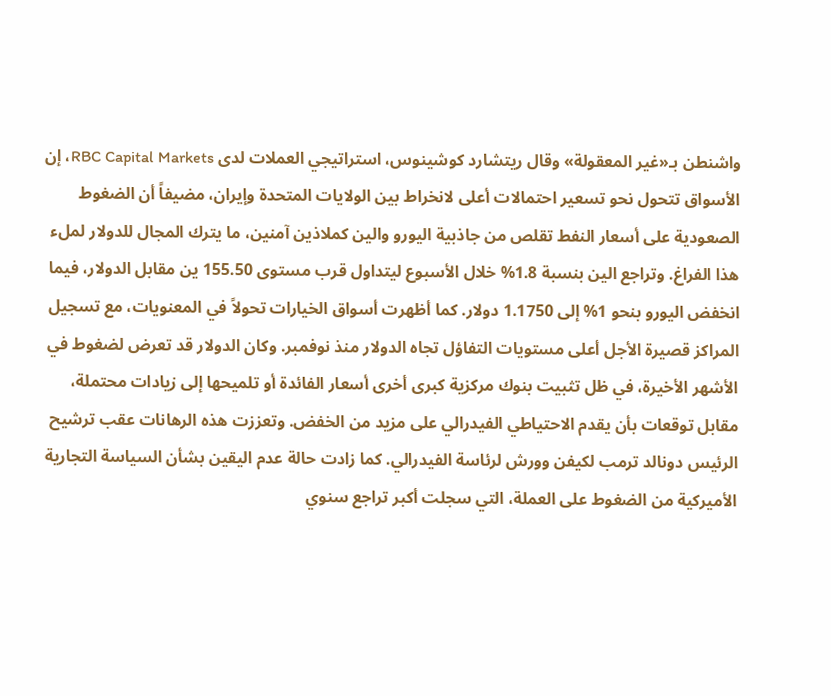واشنطن بـ«غير المعقولة» وقال ريتشارد كوشينوس، استراتيجي العملات لدى RBC Capital Markets، إن الأسواق تتحول نحو تسعير احتمالات أعلى لانخراط بين الولايات المتحدة وإيران، مضيفاً أن الضغوط الصعودية على أسعار النفط تقلص من جاذبية اليورو والين كملاذين آمنين، ما يترك المجال للدولار لملء هذا الفراغ. وتراجع الين بنسبة 1.8% خلال الأسبوع ليتداول قرب مستوى 155.50 ين مقابل الدولار، فيما انخفض اليورو بنحو 1% إلى 1.1750 دولار. كما أظهرت أسواق الخيارات تحولاً في المعنويات، مع تسجيل المراكز قصيرة الأجل أعلى مستويات التفاؤل تجاه الدولار منذ نوفمبر. وكان الدولار قد تعرض لضغوط في الأشهر الأخيرة، في ظل تثبيت بنوك مركزية كبرى أخرى أسعار الفائدة أو تلميحها إلى زيادات محتملة، مقابل توقعات بأن يقدم الاحتياطي الفيدرالي على مزيد من الخفض. وتعززت هذه الرهانات عقب ترشيح الرئيس دونالد ترمب لكيفن وورش لرئاسة الفيدرالي. كما زادت حالة عدم اليقين بشأن السياسة التجارية الأميركية من الضغوط على العملة، التي سجلت أكبر تراجع سنوي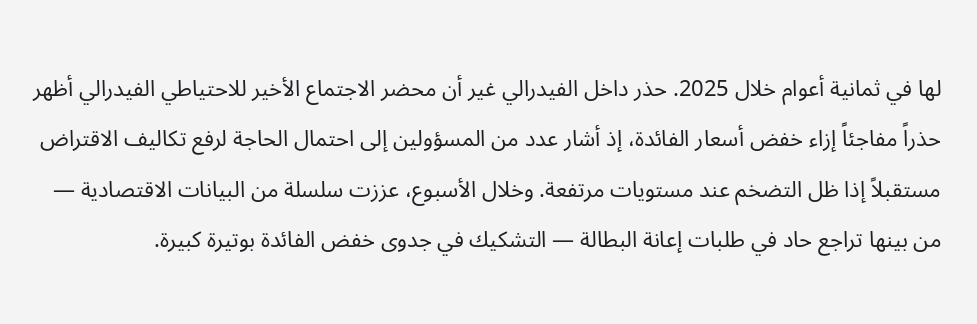لها في ثمانية أعوام خلال 2025. حذر داخل الفيدرالي غير أن محضر الاجتماع الأخير للاحتياطي الفيدرالي أظهر حذراً مفاجئاً إزاء خفض أسعار الفائدة، إذ أشار عدد من المسؤولين إلى احتمال الحاجة لرفع تكاليف الاقتراض مستقبلاً إذا ظل التضخم عند مستويات مرتفعة. وخلال الأسبوع، عززت سلسلة من البيانات الاقتصادية — من بينها تراجع حاد في طلبات إعانة البطالة — التشكيك في جدوى خفض الفائدة بوتيرة كبيرة.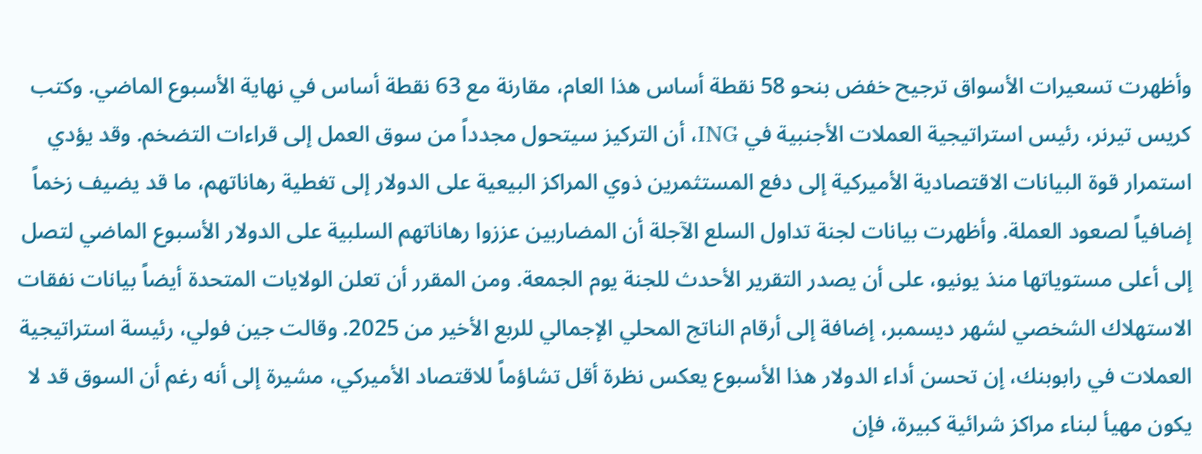وأظهرت تسعيرات الأسواق ترجيح خفض بنحو 58 نقطة أساس هذا العام، مقارنة مع 63 نقطة أساس في نهاية الأسبوع الماضي. وكتب كريس تيرنر، رئيس استراتيجية العملات الأجنبية في ING، أن التركيز سيتحول مجدداً من سوق العمل إلى قراءات التضخم. وقد يؤدي استمرار قوة البيانات الاقتصادية الأميركية إلى دفع المستثمرين ذوي المراكز البيعية على الدولار إلى تغطية رهاناتهم، ما قد يضيف زخماً إضافياً لصعود العملة. وأظهرت بيانات لجنة تداول السلع الآجلة أن المضاربين عززوا رهاناتهم السلبية على الدولار الأسبوع الماضي لتصل إلى أعلى مستوياتها منذ يونيو، على أن يصدر التقرير الأحدث للجنة يوم الجمعة. ومن المقرر أن تعلن الولايات المتحدة أيضاً بيانات نفقات الاستهلاك الشخصي لشهر ديسمبر، إضافة إلى أرقام الناتج المحلي الإجمالي للربع الأخير من 2025. وقالت جين فولي، رئيسة استراتيجية العملات في رابوبنك، إن تحسن أداء الدولار هذا الأسبوع يعكس نظرة أقل تشاؤماً للاقتصاد الأميركي، مشيرة إلى أنه رغم أن السوق قد لا يكون مهيأ لبناء مراكز شرائية كبيرة، فإن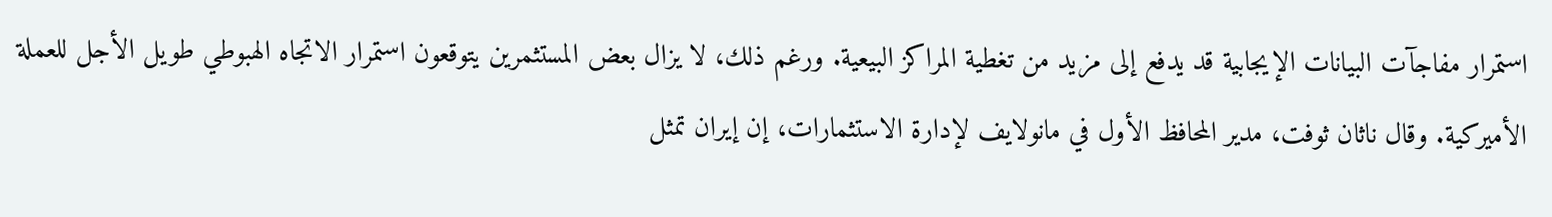استمرار مفاجآت البيانات الإيجابية قد يدفع إلى مزيد من تغطية المراكز البيعية. ورغم ذلك، لا يزال بعض المستثمرين يتوقعون استمرار الاتجاه الهبوطي طويل الأجل للعملة الأميركية. وقال ناثان ثوفت، مدير المحافظ الأول في مانولايف لإدارة الاستثمارات، إن إيران تمثل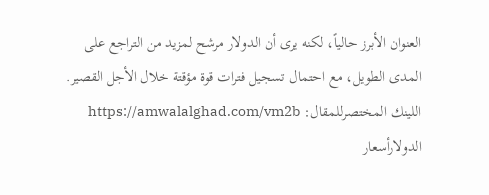العنوان الأبرز حالياً، لكنه يرى أن الدولار مرشح لمزيد من التراجع على المدى الطويل، مع احتمال تسجيل فترات قوة مؤقتة خلال الأجل القصير. اللينك المختصرللمقال: https://amwalalghad.com/vm2b الدولارأسعار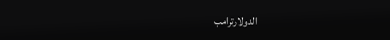الدولارترامب